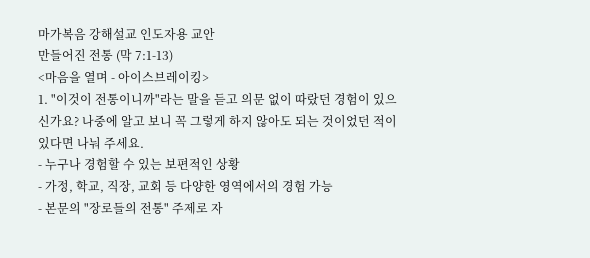마가복음 강해설교 인도자용 교안
만들어진 전통 (막 7:1-13)
<마음을 열며 - 아이스브레이킹>
1. "이것이 전통이니까"라는 말을 듣고 의문 없이 따랐던 경험이 있으신가요? 나중에 알고 보니 꼭 그렇게 하지 않아도 되는 것이었던 적이 있다면 나눠 주세요.
- 누구나 경험할 수 있는 보편적인 상황
- 가정, 학교, 직장, 교회 등 다양한 영역에서의 경험 가능
- 본문의 "장로들의 전통" 주제로 자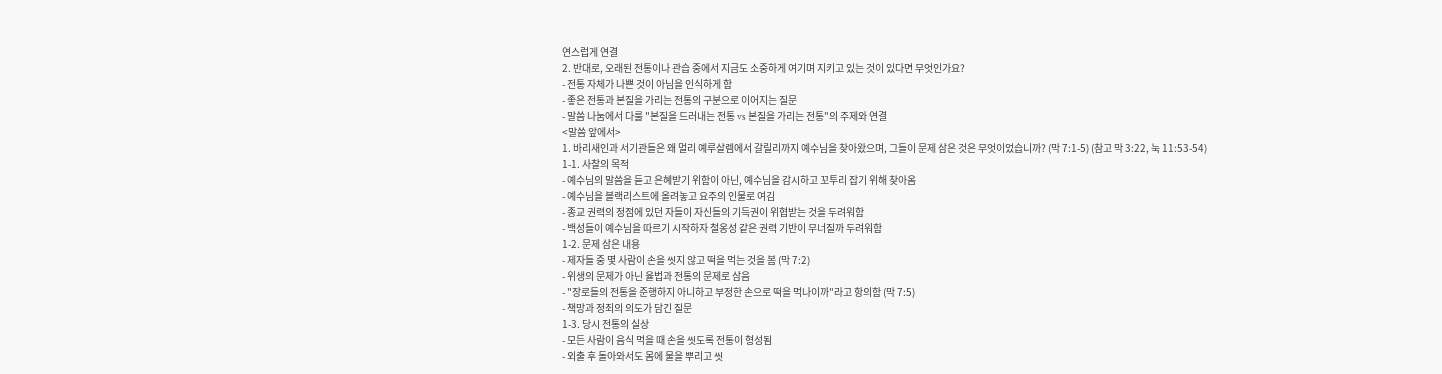연스럽게 연결
2. 반대로, 오래된 전통이나 관습 중에서 지금도 소중하게 여기며 지키고 있는 것이 있다면 무엇인가요?
- 전통 자체가 나쁜 것이 아님을 인식하게 함
- 좋은 전통과 본질을 가리는 전통의 구분으로 이어지는 질문
- 말씀 나눔에서 다룰 "본질을 드러내는 전통 vs 본질을 가리는 전통"의 주제와 연결
<말씀 앞에서>
1. 바리새인과 서기관들은 왜 멀리 예루살렘에서 갈릴리까지 예수님을 찾아왔으며, 그들이 문제 삼은 것은 무엇이었습니까? (막 7:1-5) (참고 막 3:22, 눅 11:53-54)
1-1. 사찰의 목적
- 예수님의 말씀을 듣고 은혜받기 위함이 아닌, 예수님을 감시하고 꼬투리 잡기 위해 찾아옴
- 예수님을 블랙리스트에 올려놓고 요주의 인물로 여김
- 종교 권력의 정점에 있던 자들이 자신들의 기득권이 위협받는 것을 두려워함
- 백성들이 예수님을 따르기 시작하자 철옹성 같은 권력 기반이 무너질까 두려워함
1-2. 문제 삼은 내용
- 제자들 중 몇 사람이 손을 씻지 않고 떡을 먹는 것을 봄 (막 7:2)
- 위생의 문제가 아닌 율법과 전통의 문제로 삼음
- "장로들의 전통을 준행하지 아니하고 부정한 손으로 떡을 먹나이까"라고 항의함 (막 7:5)
- 책망과 정죄의 의도가 담긴 질문
1-3. 당시 전통의 실상
- 모든 사람이 음식 먹을 때 손을 씻도록 전통이 형성됨
- 외출 후 돌아와서도 몸에 물을 뿌리고 씻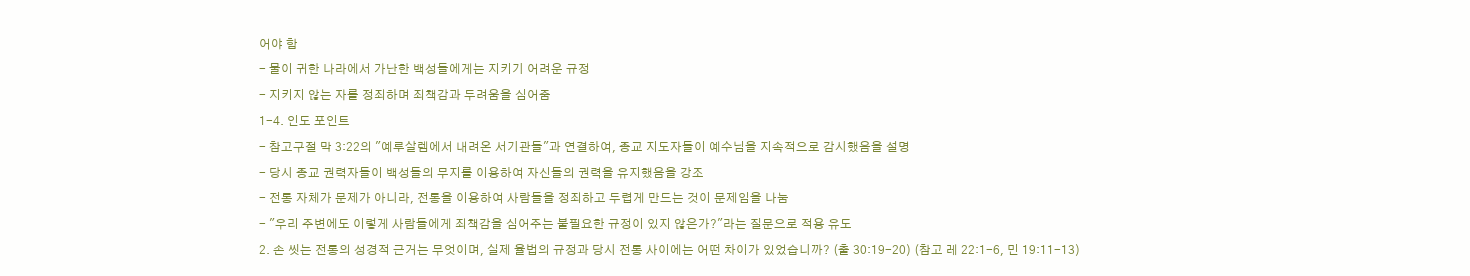어야 함
- 물이 귀한 나라에서 가난한 백성들에게는 지키기 어려운 규정
- 지키지 않는 자를 정죄하며 죄책감과 두려움을 심어줌
1-4. 인도 포인트
- 참고구절 막 3:22의 "예루살렘에서 내려온 서기관들"과 연결하여, 종교 지도자들이 예수님을 지속적으로 감시했음을 설명
- 당시 종교 권력자들이 백성들의 무지를 이용하여 자신들의 권력을 유지했음을 강조
- 전통 자체가 문제가 아니라, 전통을 이용하여 사람들을 정죄하고 두렵게 만드는 것이 문제임을 나눔
- "우리 주변에도 이렇게 사람들에게 죄책감을 심어주는 불필요한 규정이 있지 않은가?"라는 질문으로 적용 유도
2. 손 씻는 전통의 성경적 근거는 무엇이며, 실제 율법의 규정과 당시 전통 사이에는 어떤 차이가 있었습니까? (출 30:19-20) (참고 레 22:1-6, 민 19:11-13)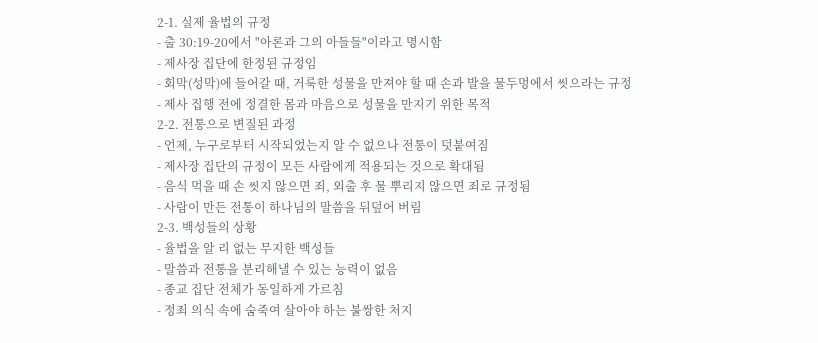2-1. 실제 율법의 규정
- 출 30:19-20에서 "아론과 그의 아들들"이라고 명시함
- 제사장 집단에 한정된 규정임
- 회막(성막)에 들어갈 때, 거룩한 성물을 만져야 할 때 손과 발을 물두멍에서 씻으라는 규정
- 제사 집행 전에 정결한 몸과 마음으로 성물을 만지기 위한 목적
2-2. 전통으로 변질된 과정
- 언제, 누구로부터 시작되었는지 알 수 없으나 전통이 덧붙여짐
- 제사장 집단의 규정이 모든 사람에게 적용되는 것으로 확대됨
- 음식 먹을 때 손 씻지 않으면 죄, 외출 후 물 뿌리지 않으면 죄로 규정됨
- 사람이 만든 전통이 하나님의 말씀을 뒤덮어 버림
2-3. 백성들의 상황
- 율법을 알 리 없는 무지한 백성들
- 말씀과 전통을 분리해낼 수 있는 능력이 없음
- 종교 집단 전체가 동일하게 가르침
- 정죄 의식 속에 숨죽여 살아야 하는 불쌍한 처지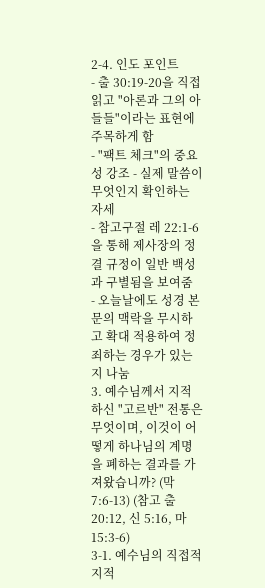2-4. 인도 포인트
- 출 30:19-20을 직접 읽고 "아론과 그의 아들들"이라는 표현에 주목하게 함
- "팩트 체크"의 중요성 강조 - 실제 말씀이 무엇인지 확인하는 자세
- 참고구절 레 22:1-6을 통해 제사장의 정결 규정이 일반 백성과 구별됨을 보여줌
- 오늘날에도 성경 본문의 맥락을 무시하고 확대 적용하여 정죄하는 경우가 있는지 나눔
3. 예수님께서 지적하신 "고르반" 전통은 무엇이며, 이것이 어떻게 하나님의 계명을 폐하는 결과를 가져왔습니까? (막 7:6-13) (참고 출 20:12, 신 5:16, 마 15:3-6)
3-1. 예수님의 직접적 지적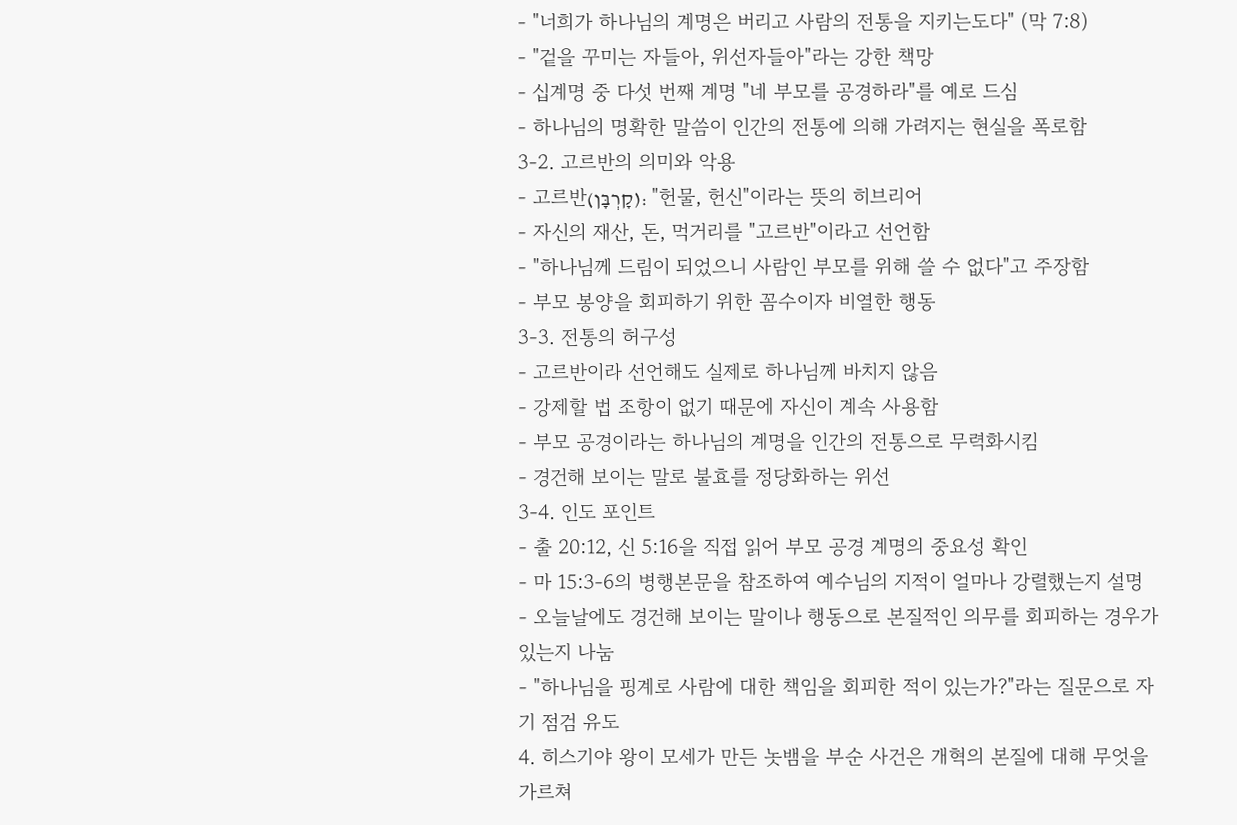- "너희가 하나님의 계명은 버리고 사람의 전통을 지키는도다" (막 7:8)
- "겉을 꾸미는 자들아, 위선자들아"라는 강한 책망
- 십계명 중 다섯 번째 계명 "네 부모를 공경하라"를 예로 드심
- 하나님의 명확한 말씀이 인간의 전통에 의해 가려지는 현실을 폭로함
3-2. 고르반의 의미와 악용
- 고르반(קָרְבָּן): "헌물, 헌신"이라는 뜻의 히브리어
- 자신의 재산, 돈, 먹거리를 "고르반"이라고 선언함
- "하나님께 드림이 되었으니 사람인 부모를 위해 쓸 수 없다"고 주장함
- 부모 봉양을 회피하기 위한 꼼수이자 비열한 행동
3-3. 전통의 허구성
- 고르반이라 선언해도 실제로 하나님께 바치지 않음
- 강제할 법 조항이 없기 때문에 자신이 계속 사용함
- 부모 공경이라는 하나님의 계명을 인간의 전통으로 무력화시킴
- 경건해 보이는 말로 불효를 정당화하는 위선
3-4. 인도 포인트
- 출 20:12, 신 5:16을 직접 읽어 부모 공경 계명의 중요성 확인
- 마 15:3-6의 병행본문을 참조하여 예수님의 지적이 얼마나 강렬했는지 설명
- 오늘날에도 경건해 보이는 말이나 행동으로 본질적인 의무를 회피하는 경우가 있는지 나눔
- "하나님을 핑계로 사람에 대한 책임을 회피한 적이 있는가?"라는 질문으로 자기 점검 유도
4. 히스기야 왕이 모세가 만든 놋뱀을 부순 사건은 개혁의 본질에 대해 무엇을 가르쳐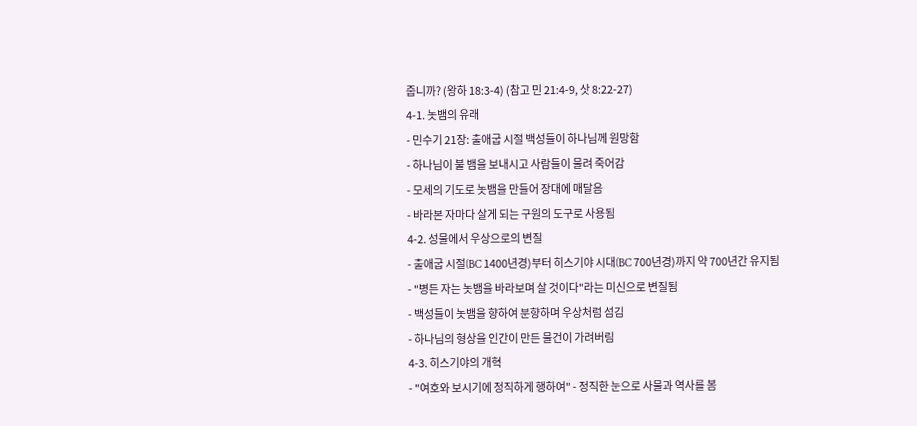줍니까? (왕하 18:3-4) (참고 민 21:4-9, 삿 8:22-27)
4-1. 놋뱀의 유래
- 민수기 21장: 출애굽 시절 백성들이 하나님께 원망함
- 하나님이 불 뱀을 보내시고 사람들이 물려 죽어감
- 모세의 기도로 놋뱀을 만들어 장대에 매달음
- 바라본 자마다 살게 되는 구원의 도구로 사용됨
4-2. 성물에서 우상으로의 변질
- 출애굽 시절(BC 1400년경)부터 히스기야 시대(BC 700년경)까지 약 700년간 유지됨
- "병든 자는 놋뱀을 바라보며 살 것이다"라는 미신으로 변질됨
- 백성들이 놋뱀을 향하여 분향하며 우상처럼 섬김
- 하나님의 형상을 인간이 만든 물건이 가려버림
4-3. 히스기야의 개혁
- "여호와 보시기에 정직하게 행하여" - 정직한 눈으로 사물과 역사를 봄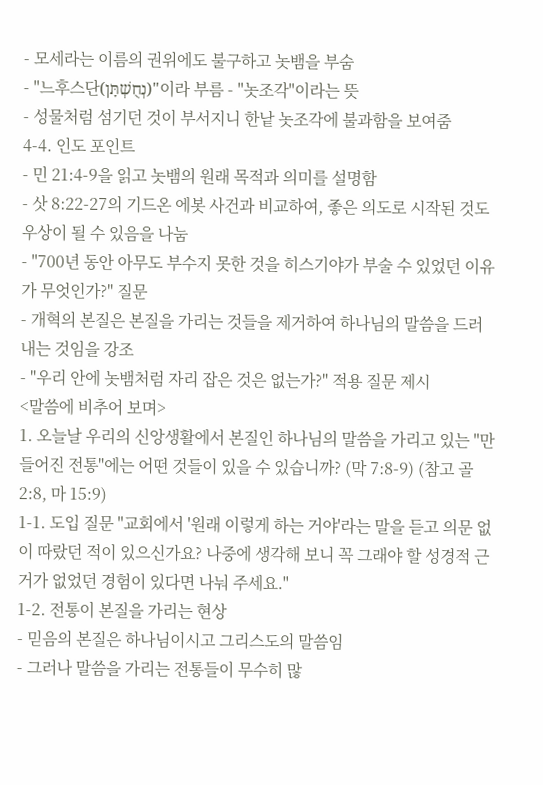- 모세라는 이름의 권위에도 불구하고 놋뱀을 부숨
- "느후스단(נְחֻשְׁתָּן)"이라 부름 - "놋조각"이라는 뜻
- 성물처럼 섬기던 것이 부서지니 한낱 놋조각에 불과함을 보여줌
4-4. 인도 포인트
- 민 21:4-9을 읽고 놋뱀의 원래 목적과 의미를 설명함
- 삿 8:22-27의 기드온 에봇 사건과 비교하여, 좋은 의도로 시작된 것도 우상이 될 수 있음을 나눔
- "700년 동안 아무도 부수지 못한 것을 히스기야가 부술 수 있었던 이유가 무엇인가?" 질문
- 개혁의 본질은 본질을 가리는 것들을 제거하여 하나님의 말씀을 드러내는 것임을 강조
- "우리 안에 놋뱀처럼 자리 잡은 것은 없는가?" 적용 질문 제시
<말씀에 비추어 보며>
1. 오늘날 우리의 신앙생활에서 본질인 하나님의 말씀을 가리고 있는 "만들어진 전통"에는 어떤 것들이 있을 수 있습니까? (막 7:8-9) (참고 골 2:8, 마 15:9)
1-1. 도입 질문 "교회에서 '원래 이렇게 하는 거야'라는 말을 듣고 의문 없이 따랐던 적이 있으신가요? 나중에 생각해 보니 꼭 그래야 할 성경적 근거가 없었던 경험이 있다면 나눠 주세요."
1-2. 전통이 본질을 가리는 현상
- 믿음의 본질은 하나님이시고 그리스도의 말씀임
- 그러나 말씀을 가리는 전통들이 무수히 많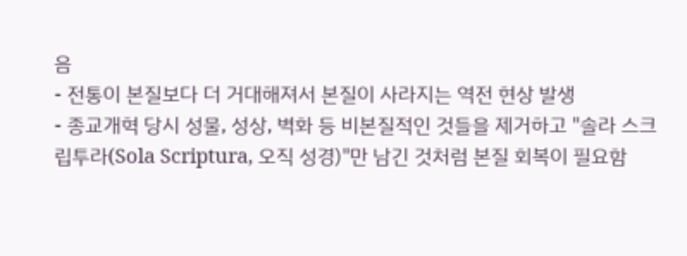음
- 전통이 본질보다 더 거대해져서 본질이 사라지는 역전 현상 발생
- 종교개혁 당시 성물, 성상, 벽화 등 비본질적인 것들을 제거하고 "솔라 스크립투라(Sola Scriptura, 오직 성경)"만 남긴 것처럼 본질 회복이 필요함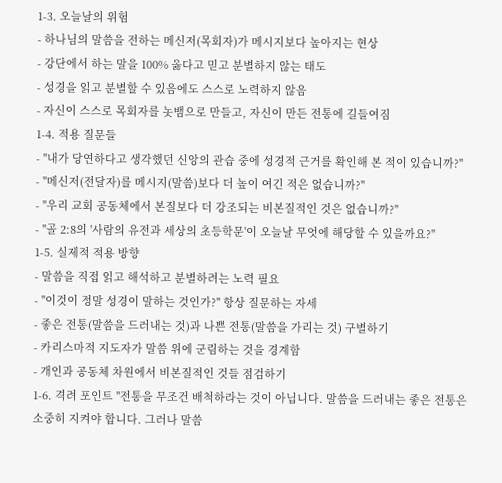1-3. 오늘날의 위험
- 하나님의 말씀을 전하는 메신저(목회자)가 메시지보다 높아지는 현상
- 강단에서 하는 말을 100% 옳다고 믿고 분별하지 않는 태도
- 성경을 읽고 분별할 수 있음에도 스스로 노력하지 않음
- 자신이 스스로 목회자를 놋뱀으로 만들고, 자신이 만든 전통에 길들여짐
1-4. 적용 질문들
- "내가 당연하다고 생각했던 신앙의 관습 중에 성경적 근거를 확인해 본 적이 있습니까?"
- "메신저(전달자)를 메시지(말씀)보다 더 높이 여긴 적은 없습니까?"
- "우리 교회 공동체에서 본질보다 더 강조되는 비본질적인 것은 없습니까?"
- "골 2:8의 '사람의 유전과 세상의 초등학문'이 오늘날 무엇에 해당할 수 있을까요?"
1-5. 실제적 적용 방향
- 말씀을 직접 읽고 해석하고 분별하려는 노력 필요
- "이것이 정말 성경이 말하는 것인가?" 항상 질문하는 자세
- 좋은 전통(말씀을 드러내는 것)과 나쁜 전통(말씀을 가리는 것) 구별하기
- 카리스마적 지도자가 말씀 위에 군림하는 것을 경계함
- 개인과 공동체 차원에서 비본질적인 것들 점검하기
1-6. 격려 포인트 "전통을 무조건 배척하라는 것이 아닙니다. 말씀을 드러내는 좋은 전통은 소중히 지켜야 합니다. 그러나 말씀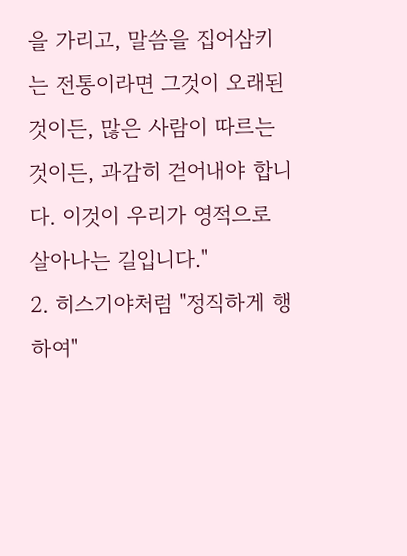을 가리고, 말씀을 집어삼키는 전통이라면 그것이 오래된 것이든, 많은 사람이 따르는 것이든, 과감히 걷어내야 합니다. 이것이 우리가 영적으로 살아나는 길입니다."
2. 히스기야처럼 "정직하게 행하여"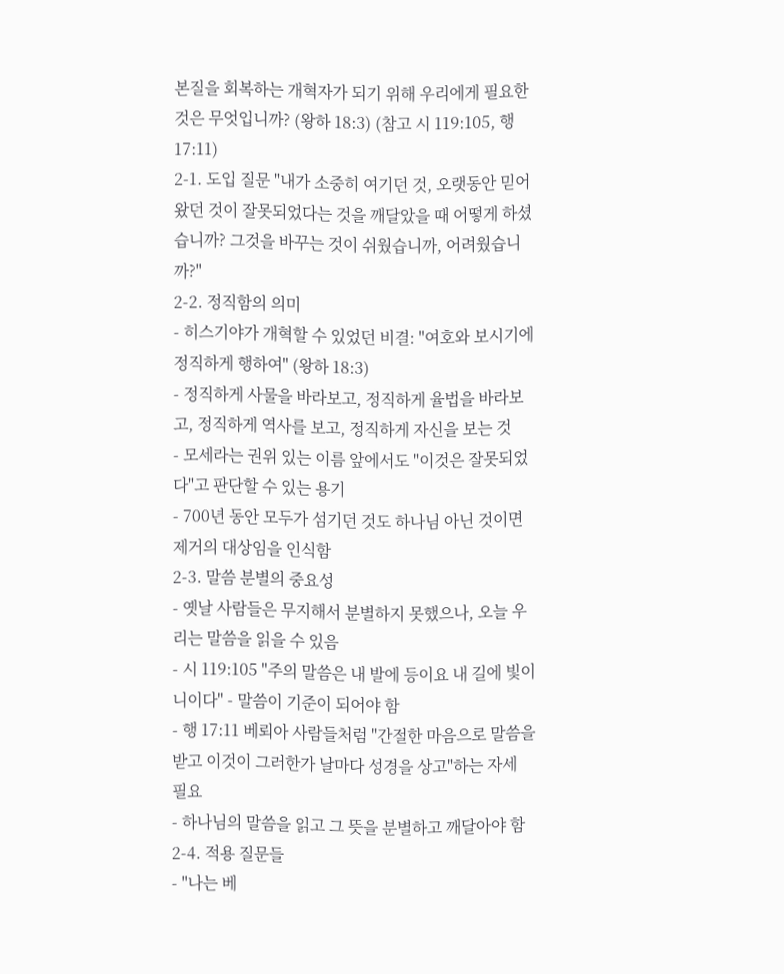본질을 회복하는 개혁자가 되기 위해 우리에게 필요한 것은 무엇입니까? (왕하 18:3) (참고 시 119:105, 행 17:11)
2-1. 도입 질문 "내가 소중히 여기던 것, 오랫동안 믿어왔던 것이 잘못되었다는 것을 깨달았을 때 어떻게 하셨습니까? 그것을 바꾸는 것이 쉬웠습니까, 어려웠습니까?"
2-2. 정직함의 의미
- 히스기야가 개혁할 수 있었던 비결: "여호와 보시기에 정직하게 행하여" (왕하 18:3)
- 정직하게 사물을 바라보고, 정직하게 율법을 바라보고, 정직하게 역사를 보고, 정직하게 자신을 보는 것
- 모세라는 권위 있는 이름 앞에서도 "이것은 잘못되었다"고 판단할 수 있는 용기
- 700년 동안 모두가 섬기던 것도 하나님 아닌 것이면 제거의 대상임을 인식함
2-3. 말씀 분별의 중요성
- 옛날 사람들은 무지해서 분별하지 못했으나, 오늘 우리는 말씀을 읽을 수 있음
- 시 119:105 "주의 말씀은 내 발에 등이요 내 길에 빛이니이다" - 말씀이 기준이 되어야 함
- 행 17:11 베뢰아 사람들처럼 "간절한 마음으로 말씀을 받고 이것이 그러한가 날마다 성경을 상고"하는 자세 필요
- 하나님의 말씀을 읽고 그 뜻을 분별하고 깨달아야 함
2-4. 적용 질문들
- "나는 베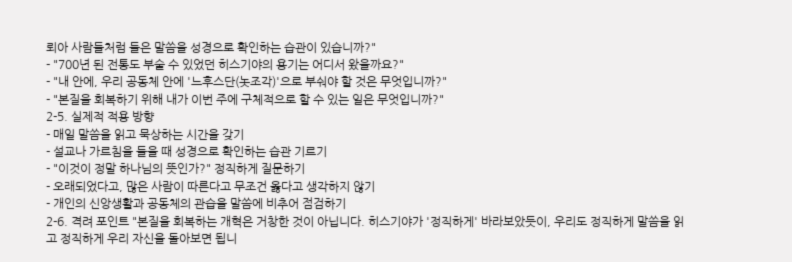뢰아 사람들처럼 들은 말씀을 성경으로 확인하는 습관이 있습니까?"
- "700년 된 전통도 부술 수 있었던 히스기야의 용기는 어디서 왔을까요?"
- "내 안에, 우리 공동체 안에 '느후스단(놋조각)'으로 부숴야 할 것은 무엇입니까?"
- "본질을 회복하기 위해 내가 이번 주에 구체적으로 할 수 있는 일은 무엇입니까?"
2-5. 실제적 적용 방향
- 매일 말씀을 읽고 묵상하는 시간을 갖기
- 설교나 가르침을 들을 때 성경으로 확인하는 습관 기르기
- "이것이 정말 하나님의 뜻인가?" 정직하게 질문하기
- 오래되었다고, 많은 사람이 따른다고 무조건 옳다고 생각하지 않기
- 개인의 신앙생활과 공동체의 관습을 말씀에 비추어 점검하기
2-6. 격려 포인트 "본질을 회복하는 개혁은 거창한 것이 아닙니다. 히스기야가 '정직하게' 바라보았듯이, 우리도 정직하게 말씀을 읽고 정직하게 우리 자신을 돌아보면 됩니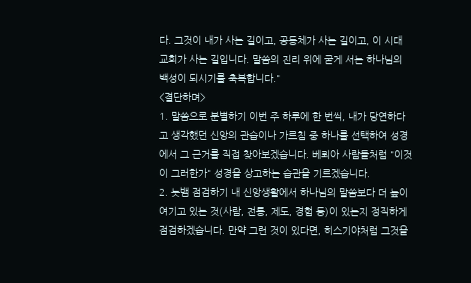다. 그것이 내가 사는 길이고, 공동체가 사는 길이고, 이 시대 교회가 사는 길입니다. 말씀의 진리 위에 굳게 서는 하나님의 백성이 되시기를 축복합니다."
<결단하며>
1. 말씀으로 분별하기 이번 주 하루에 한 번씩, 내가 당연하다고 생각했던 신앙의 관습이나 가르침 중 하나를 선택하여 성경에서 그 근거를 직접 찾아보겠습니다. 베뢰아 사람들처럼 "이것이 그러한가" 성경을 상고하는 습관을 기르겠습니다.
2. 놋뱀 점검하기 내 신앙생활에서 하나님의 말씀보다 더 높이 여기고 있는 것(사람, 전통, 제도, 경험 등)이 있는지 정직하게 점검하겠습니다. 만약 그런 것이 있다면, 히스기야처럼 그것을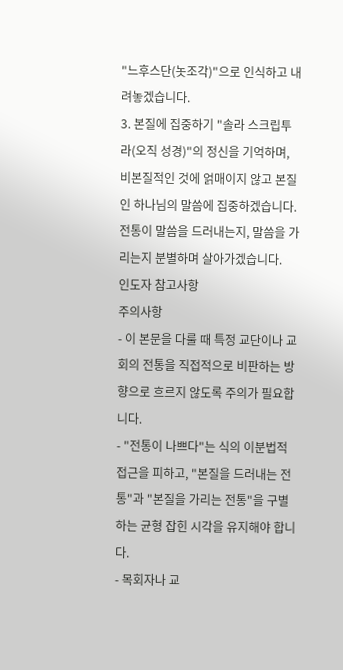"느후스단(놋조각)"으로 인식하고 내려놓겠습니다.
3. 본질에 집중하기 "솔라 스크립투라(오직 성경)"의 정신을 기억하며, 비본질적인 것에 얽매이지 않고 본질인 하나님의 말씀에 집중하겠습니다. 전통이 말씀을 드러내는지, 말씀을 가리는지 분별하며 살아가겠습니다.
인도자 참고사항
주의사항
- 이 본문을 다룰 때 특정 교단이나 교회의 전통을 직접적으로 비판하는 방향으로 흐르지 않도록 주의가 필요합니다.
- "전통이 나쁘다"는 식의 이분법적 접근을 피하고, "본질을 드러내는 전통"과 "본질을 가리는 전통"을 구별하는 균형 잡힌 시각을 유지해야 합니다.
- 목회자나 교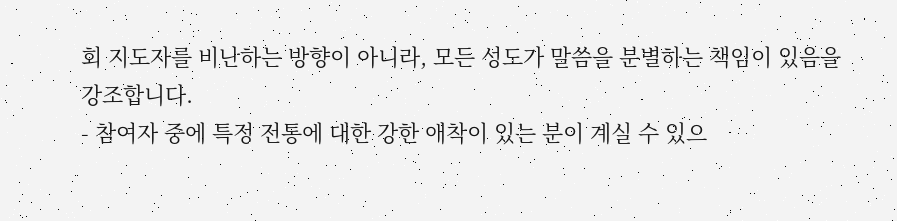회 지도자를 비난하는 방향이 아니라, 모든 성도가 말씀을 분별하는 책임이 있음을 강조합니다.
- 참여자 중에 특정 전통에 대한 강한 애착이 있는 분이 계실 수 있으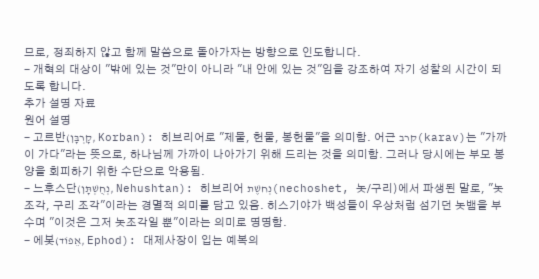므로, 정죄하지 않고 함께 말씀으로 돌아가자는 방향으로 인도합니다.
- 개혁의 대상이 "밖에 있는 것"만이 아니라 "내 안에 있는 것"임을 강조하여 자기 성찰의 시간이 되도록 합니다.
추가 설명 자료
원어 설명
- 고르반(קָרְבָּן, Korban): 히브리어로 "제물, 헌물, 봉헌물"을 의미함. 어근 קרב(karav)는 "가까이 가다"라는 뜻으로, 하나님께 가까이 나아가기 위해 드리는 것을 의미함. 그러나 당시에는 부모 봉양을 회피하기 위한 수단으로 악용됨.
- 느후스단(נְחֻשְׁתָּן, Nehushtan): 히브리어 נְחשֶׁת(nechoshet, 놋/구리)에서 파생된 말로, "놋조각, 구리 조각"이라는 경멸적 의미를 담고 있음. 히스기야가 백성들이 우상처럼 섬기던 놋뱀을 부수며 "이것은 그저 놋조각일 뿐"이라는 의미로 명명함.
- 에봇(אֵפוֹד, Ephod): 대제사장이 입는 예복의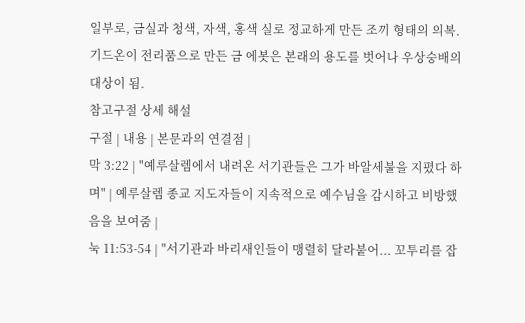일부로, 금실과 청색, 자색, 홍색 실로 정교하게 만든 조끼 형태의 의복. 기드온이 전리품으로 만든 금 에봇은 본래의 용도를 벗어나 우상숭배의 대상이 됨.
참고구절 상세 해설
구절 | 내용 | 본문과의 연결점 |
막 3:22 | "예루살렘에서 내려온 서기관들은 그가 바알세불을 지폈다 하며" | 예루살렘 종교 지도자들이 지속적으로 예수님을 감시하고 비방했음을 보여줌 |
눅 11:53-54 | "서기관과 바리새인들이 맹렬히 달라붙어... 꼬투리를 잡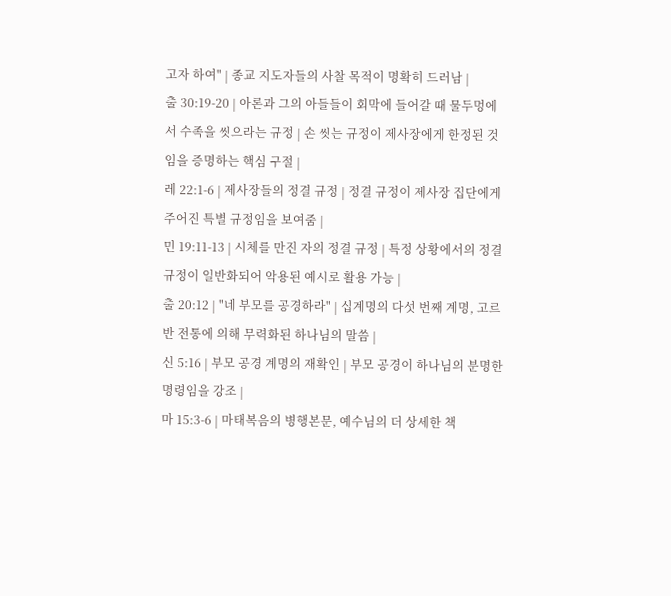고자 하여" | 종교 지도자들의 사찰 목적이 명확히 드러남 |
출 30:19-20 | 아론과 그의 아들들이 회막에 들어갈 때 물두멍에서 수족을 씻으라는 규정 | 손 씻는 규정이 제사장에게 한정된 것임을 증명하는 핵심 구절 |
레 22:1-6 | 제사장들의 정결 규정 | 정결 규정이 제사장 집단에게 주어진 특별 규정임을 보여줌 |
민 19:11-13 | 시체를 만진 자의 정결 규정 | 특정 상황에서의 정결 규정이 일반화되어 악용된 예시로 활용 가능 |
출 20:12 | "네 부모를 공경하라" | 십계명의 다섯 번째 계명, 고르반 전통에 의해 무력화된 하나님의 말씀 |
신 5:16 | 부모 공경 계명의 재확인 | 부모 공경이 하나님의 분명한 명령임을 강조 |
마 15:3-6 | 마태복음의 병행본문, 예수님의 더 상세한 책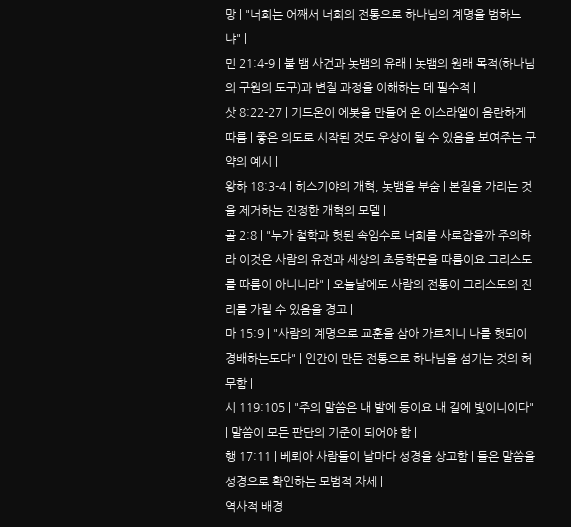망 | "너희는 어째서 너희의 전통으로 하나님의 계명을 범하느냐" |
민 21:4-9 | 불 뱀 사건과 놋뱀의 유래 | 놋뱀의 원래 목적(하나님의 구원의 도구)과 변질 과정을 이해하는 데 필수적 |
삿 8:22-27 | 기드온이 에봇을 만들어 온 이스라엘이 음란하게 따름 | 좋은 의도로 시작된 것도 우상이 될 수 있음을 보여주는 구약의 예시 |
왕하 18:3-4 | 히스기야의 개혁, 놋뱀을 부숨 | 본질을 가리는 것을 제거하는 진정한 개혁의 모델 |
골 2:8 | "누가 철학과 헛된 속임수로 너희를 사로잡을까 주의하라 이것은 사람의 유전과 세상의 초등학문을 따름이요 그리스도를 따름이 아니니라" | 오늘날에도 사람의 전통이 그리스도의 진리를 가릴 수 있음을 경고 |
마 15:9 | "사람의 계명으로 교훈을 삼아 가르치니 나를 헛되이 경배하는도다" | 인간이 만든 전통으로 하나님을 섬기는 것의 허무함 |
시 119:105 | "주의 말씀은 내 발에 등이요 내 길에 빛이니이다" | 말씀이 모든 판단의 기준이 되어야 함 |
행 17:11 | 베뢰아 사람들이 날마다 성경을 상고함 | 들은 말씀을 성경으로 확인하는 모범적 자세 |
역사적 배경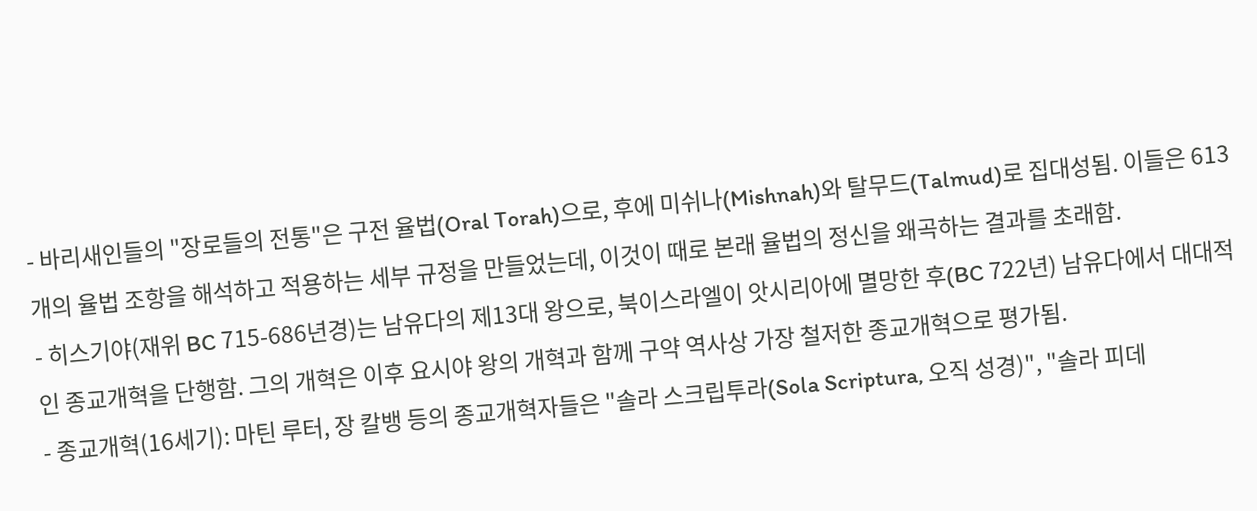- 바리새인들의 "장로들의 전통"은 구전 율법(Oral Torah)으로, 후에 미쉬나(Mishnah)와 탈무드(Talmud)로 집대성됨. 이들은 613개의 율법 조항을 해석하고 적용하는 세부 규정을 만들었는데, 이것이 때로 본래 율법의 정신을 왜곡하는 결과를 초래함.
- 히스기야(재위 BC 715-686년경)는 남유다의 제13대 왕으로, 북이스라엘이 앗시리아에 멸망한 후(BC 722년) 남유다에서 대대적인 종교개혁을 단행함. 그의 개혁은 이후 요시야 왕의 개혁과 함께 구약 역사상 가장 철저한 종교개혁으로 평가됨.
- 종교개혁(16세기): 마틴 루터, 장 칼뱅 등의 종교개혁자들은 "솔라 스크립투라(Sola Scriptura, 오직 성경)", "솔라 피데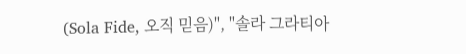(Sola Fide, 오직 믿음)", "솔라 그라티아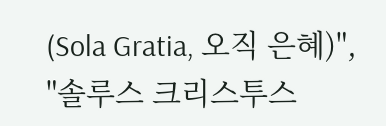(Sola Gratia, 오직 은혜)", "솔루스 크리스투스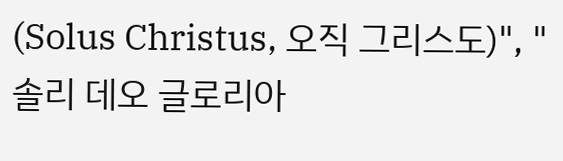(Solus Christus, 오직 그리스도)", "솔리 데오 글로리아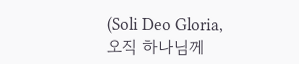(Soli Deo Gloria, 오직 하나님께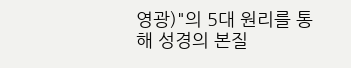영광)"의 5대 원리를 통해 성경의 본질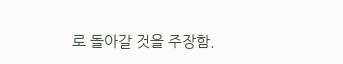로 돌아갈 것을 주장함.